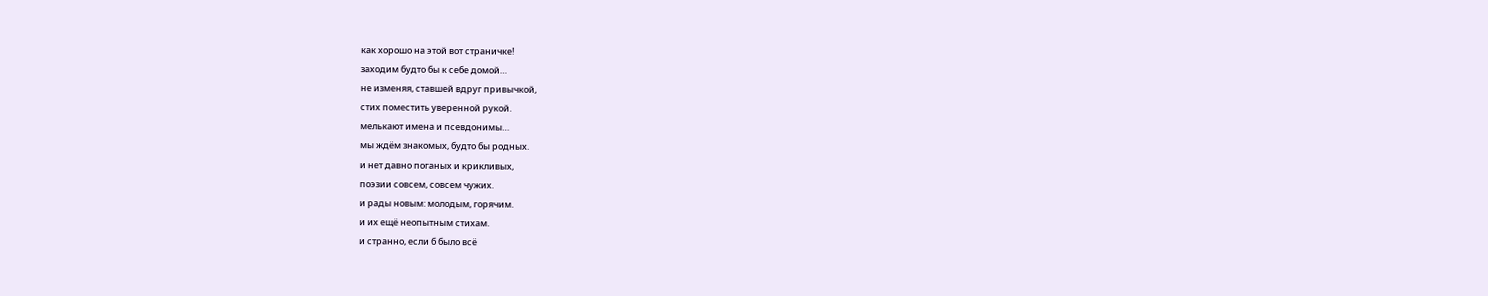как хорошо на этой вот страничке!
заходим будто бы к себе домой…
не изменяя, ставшей вдруг привычкой,
стих поместить уверенной рукой.
мелькают имена и псевдонимы…
мы ждём знакомых, будто бы родных.
и нет давно поганых и крикливых,
поэзии совсем, совсем чужих.
и рады новым: молодым, горячим.
и их ещё неопытным стихам.
и странно, если б было всё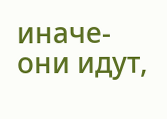иначе-
они идут,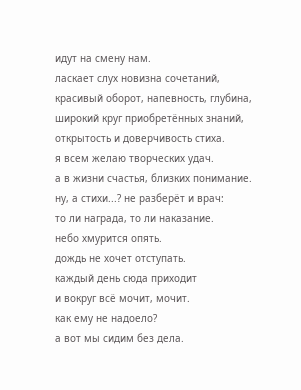идут на смену нам.
ласкает слух новизна сочетаний,
красивый оборот, напевность, глубина,
широкий круг приобретённых знаний,
открытость и доверчивость стиха.
я всем желаю творческих удач.
а в жизни счастья, близких понимание.
ну, а стихи...? не разберёт и врач:
то ли награда, то ли наказание.
небо хмурится опять.
дождь не хочет отступать.
каждый день сюда приходит
и вокруг всё мочит, мочит.
как ему не надоело?
а вот мы сидим без дела.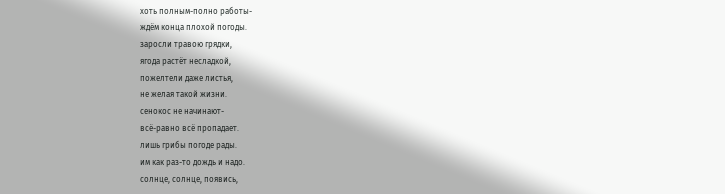хоть полным-полно работы-
ждём конца плохой погоды.
заросли травою грядки,
ягода растёт несладкой,
пожелтели даже листья,
не желая такой жизни.
сенокос не начинают-
всё-равно всё пропадает.
лишь грибы погоде рады.
им как раз-то дождь и надо.
солнце, солнце, появись,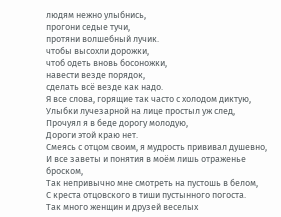людям нежно улыбнись,
прогони седые тучи,
протяни волшебный лучик.
чтобы высохли дорожки,
чтоб одеть вновь босоножки,
навести везде порядок,
сделать всё везде как надо.
Я все слова, горящие так часто с холодом диктую,
Улыбки лучезарной на лице простыл уж след,
Прочуял я в беде дорогу молодую,
Дороги этой краю нет.
Смеясь с отцом своим, я мудрость прививал душевно,
И все заветы и понятия в моём лишь отраженье броском,
Так непривычно мне смотреть на пустошь в белом,
С креста отцовского в тиши пустынного погоста.
Так много женщин и друзей веселых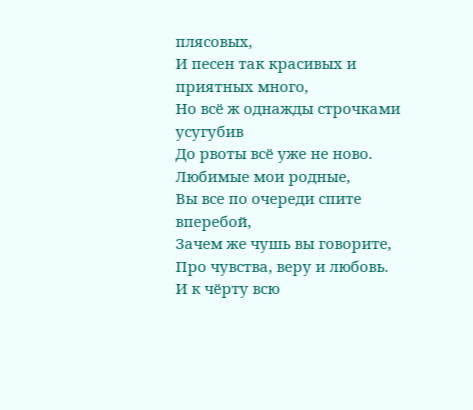плясовых,
И песен так красивых и приятных много,
Но всё ж однажды строчками усугубив
До рвоты всё уже не ново.
Любимые мои родные,
Вы все по очереди спите вперебой,
Зачем же чушь вы говорите,
Про чувства, веру и любовь.
И к чёрту всю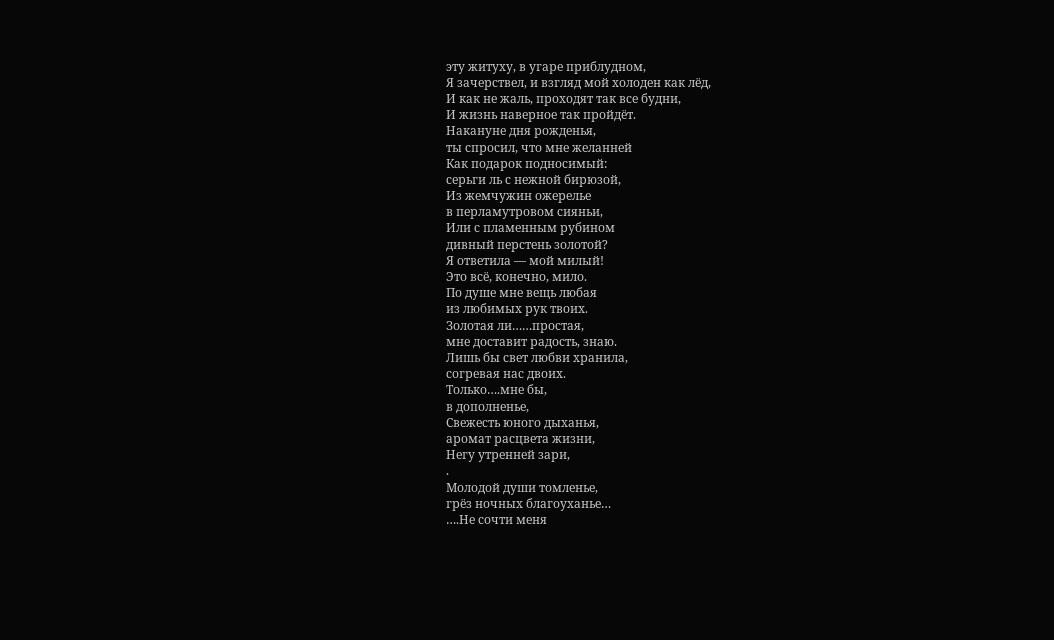эту житуху, в угаре приблудном,
Я зачерствел, и взгляд мой холоден как лёд,
И как не жаль, проходят так все будни,
И жизнь наверное так пройдёт.
Накануне дня рожденья,
ты спросил, что мне желанней
Как подарок подносимый:
серьги ль с нежной бирюзой,
Из жемчужин ожерелье
в перламутровом сияньи,
Или с пламенным рубином
дивный перстень золотой?
Я ответила — мой милый!
Это всё, конечно, мило.
По душе мне вещь любая
из любимых рук твоих.
Золотая ли……простая,
мне доставит радость, знаю.
Лишь бы свет любви хранила,
согревая нас двоих.
Только….мне бы,
в дополненье,
Свежесть юного дыханья,
аромат расцвета жизни,
Негу утренней зари,
.
Молодой души томленье,
грёз ночных благоуханье…
….Не сочти меня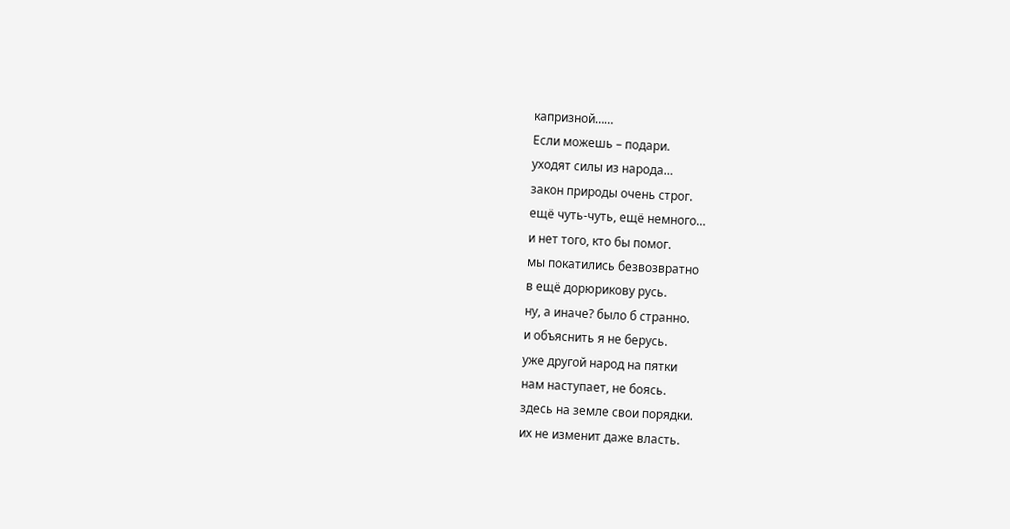капризной……
Если можешь – подари.
уходят силы из народа…
закон природы очень строг.
ещё чуть-чуть, ещё немного…
и нет того, кто бы помог.
мы покатились безвозвратно
в ещё дорюрикову русь.
ну, а иначе? было б странно.
и объяснить я не берусь.
уже другой народ на пятки
нам наступает, не боясь.
здесь на земле свои порядки.
их не изменит даже власть.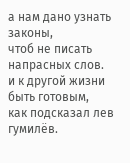а нам дано узнать законы,
чтоб не писать напрасных слов.
и к другой жизни быть готовым,
как подсказал лев гумилёв.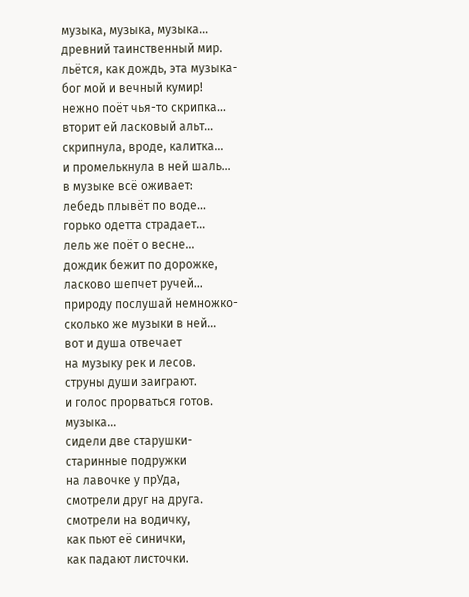музыка, музыка, музыка…
древний таинственный мир.
льётся, как дождь, эта музыка-
бог мой и вечный кумир!
нежно поёт чья-то скрипка…
вторит ей ласковый альт…
скрипнула, вроде, калитка…
и промелькнула в ней шаль…
в музыке всё оживает:
лебедь плывёт по воде…
горько одетта страдает…
лель же поёт о весне…
дождик бежит по дорожке,
ласково шепчет ручей…
природу послушай немножко-
сколько же музыки в ней…
вот и душа отвечает
на музыку рек и лесов.
струны души заиграют.
и голос прорваться готов.
музыка…
сидели две старушки-
старинные подружки
на лавочке у прУда,
смотрели друг на друга.
смотрели на водичку,
как пьют её синички,
как падают листочки.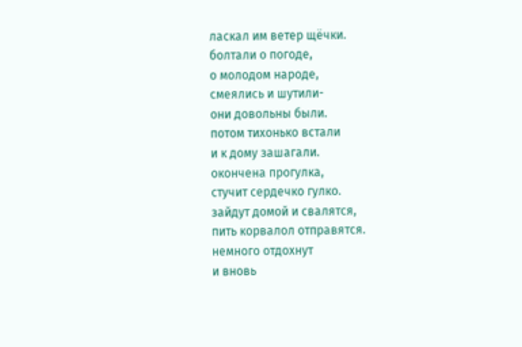ласкал им ветер щёчки.
болтали о погоде,
о молодом народе,
смеялись и шутили-
они довольны были.
потом тихонько встали
и к дому зашагали.
окончена прогулка,
стучит сердечко гулко.
зайдут домой и свалятся,
пить корвалол отправятся.
немного отдохнут
и вновь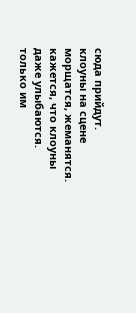сюда прийдут.
клоуны на сцене
морщатся, жеманятся.
кажется, что клоуны
даже улыбаются.
только им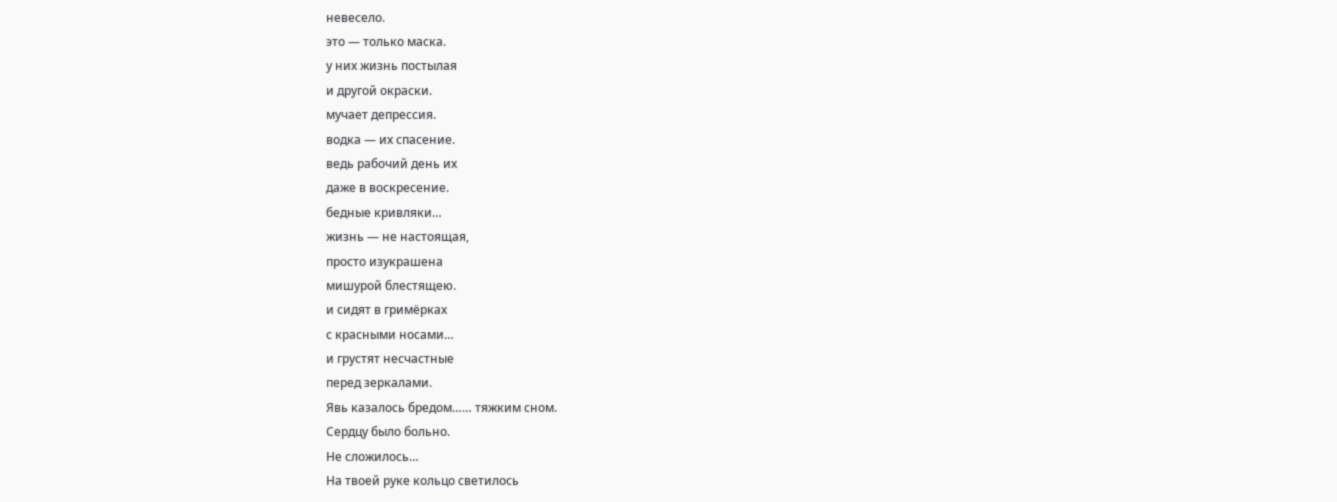невесело.
это — только маска.
у них жизнь постылая
и другой окраски.
мучает депрессия.
водка — их спасение.
ведь рабочий день их
даже в воскресение.
бедные кривляки…
жизнь — не настоящая,
просто изукрашена
мишурой блестящею.
и сидят в гримёрках
с красными носами…
и грустят несчастные
перед зеркалами.
Явь казалось бредом…… тяжким сном.
Сердцу было больно.
Не сложилось…
На твоей руке кольцо светилось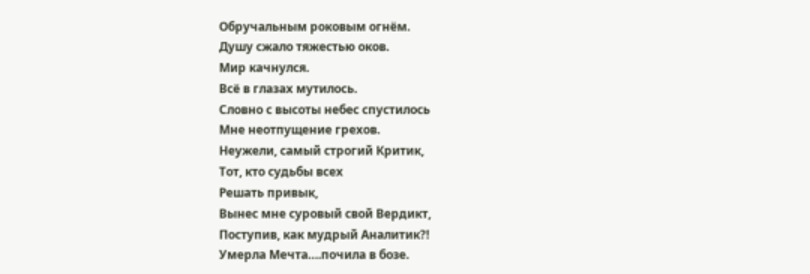Обручальным роковым огнём.
Душу сжало тяжестью оков.
Мир качнулся.
Всё в глазах мутилось.
Словно с высоты небес спустилось
Мне неотпущение грехов.
Неужели, самый строгий Критик,
Тот, кто судьбы всех
Решать привык,
Вынес мне суровый свой Вердикт,
Поступив, как мудрый Аналитик?!
Умерла Мечта….почила в бозе.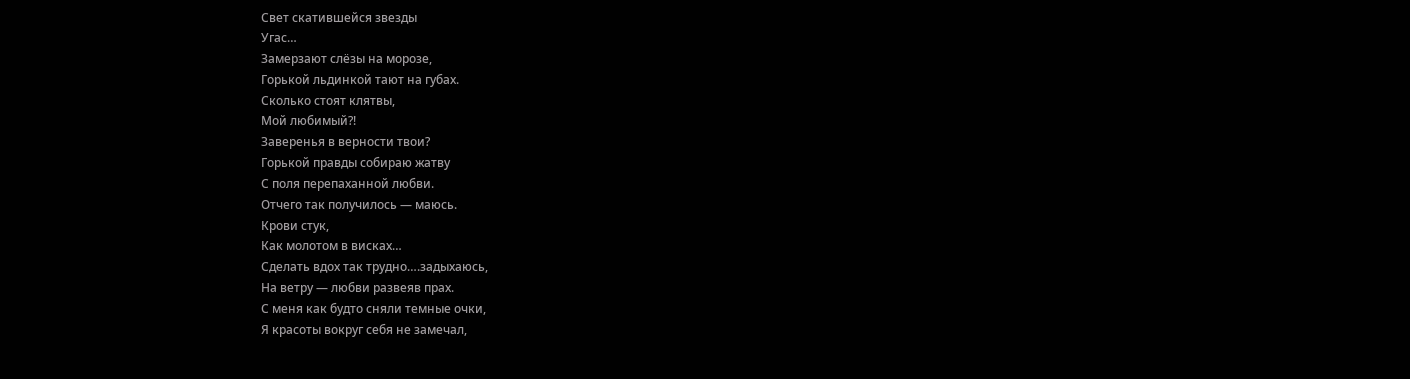Свет скатившейся звезды
Угас…
Замерзают слёзы на морозе,
Горькой льдинкой тают на губах.
Сколько стоят клятвы,
Мой любимый?!
Заверенья в верности твои?
Горькой правды собираю жатву
С поля перепаханной любви.
Отчего так получилось — маюсь.
Крови стук,
Как молотом в висках…
Сделать вдох так трудно….задыхаюсь,
На ветру — любви развеяв прах.
С меня как будто сняли темные очки,
Я красоты вокруг себя не замечал,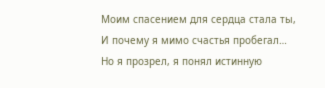Моим спасением для сердца стала ты,
И почему я мимо счастья пробегал…
Но я прозрел, я понял истинную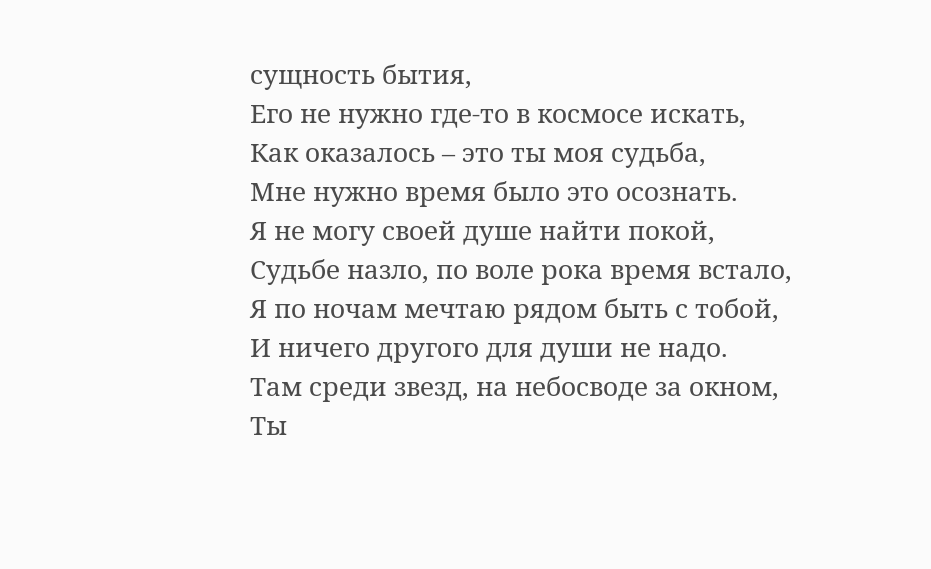сущность бытия,
Его не нужно где-то в космосе искать,
Как оказалось – это ты моя судьба,
Мне нужно время было это осознать.
Я не могу своей душе найти покой,
Судьбе назло, по воле рока время встало,
Я по ночам мечтаю рядом быть с тобой,
И ничего другого для души не надо.
Там среди звезд, на небосводе за окном,
Ты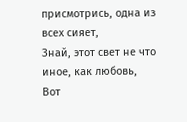присмотрись, одна из всех сияет,
Знай, этот свет не что иное, как любовь,
Вот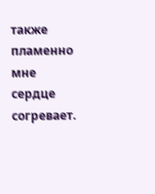также пламенно мне сердце согревает.